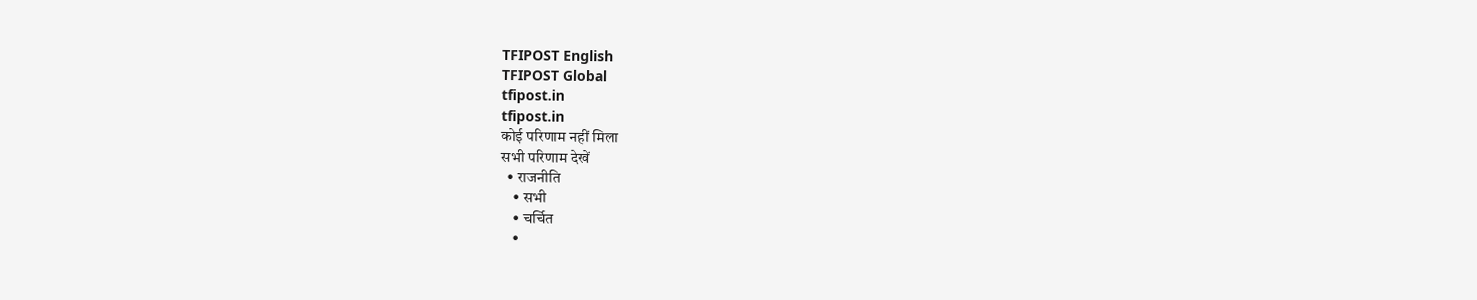TFIPOST English
TFIPOST Global
tfipost.in
tfipost.in
कोई परिणाम नहीं मिला
सभी परिणाम देखें
  • राजनीति
    • सभी
    • चर्चित
    •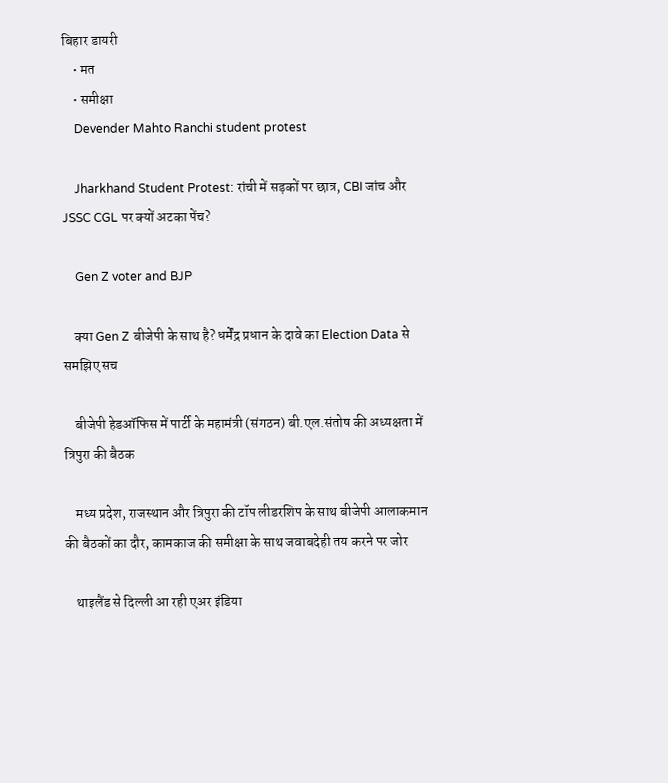बिहार डायरी
    • मत
    • समीक्षा
    Devender Mahto Ranchi student protest

    Jharkhand Student Protest: रांची में सड़कों पर छात्र, CBI जांच और JSSC CGL पर क्यों अटका पेंच?

    Gen Z voter and BJP

    क्या Gen Z बीजेपी के साथ है? धर्मेंद्र प्रधान के दावे का Election Data से समझिए सच

    बीजेपी हेडऑफिस में पार्टी के महामंत्री (संगठन) बी.एल.संतोष की अध्यक्षता में त्रिपुरा की बैठक

    मध्य प्रदेश, राजस्थान और त्रिपुरा की टॉप लीडरशिप के साथ बीजेपी आलाकमान की बैठकों का दौर, कामकाज की समीक्षा के साथ जवाबदेही तय करने पर जोर

    थाइलैंड से दिल्ली आ रही एअर इंडिया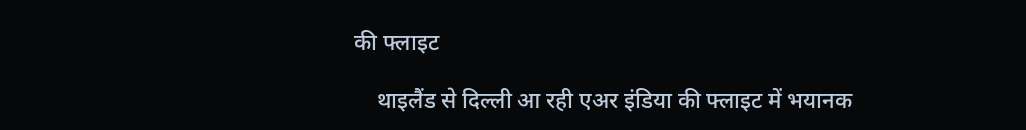की फ्लाइट

    थाइलैंड से दिल्ली आ रही एअर इंडिया की फ्लाइट में भयानक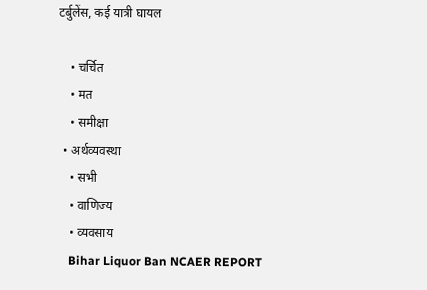टर्बुलेंस, कई यात्री घायल

    • चर्चित
    • मत
    • समीक्षा
  • अर्थव्यवस्था
    • सभी
    • वाणिज्य
    • व्यवसाय
    Bihar Liquor Ban NCAER REPORT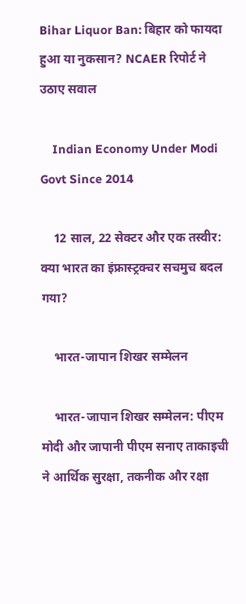Bihar Liquor Ban: बिहार को फायदा हुआ या नुकसान? NCAER रिपोर्ट ने उठाए सवाल

    Indian Economy Under Modi Govt Since 2014

    12 साल, 22 सेक्टर और एक तस्वीर: क्या भारत का इंफ्रास्ट्रक्चर सचमुच बदल गया?

    भारत-जापान शिखर सम्मेलन

    भारत-जापान शिखर सम्मेलन: पीएम मोदी और जापानी पीएम सनाए ताकाइची ने आर्थिक सुरक्षा, तकनीक और रक्षा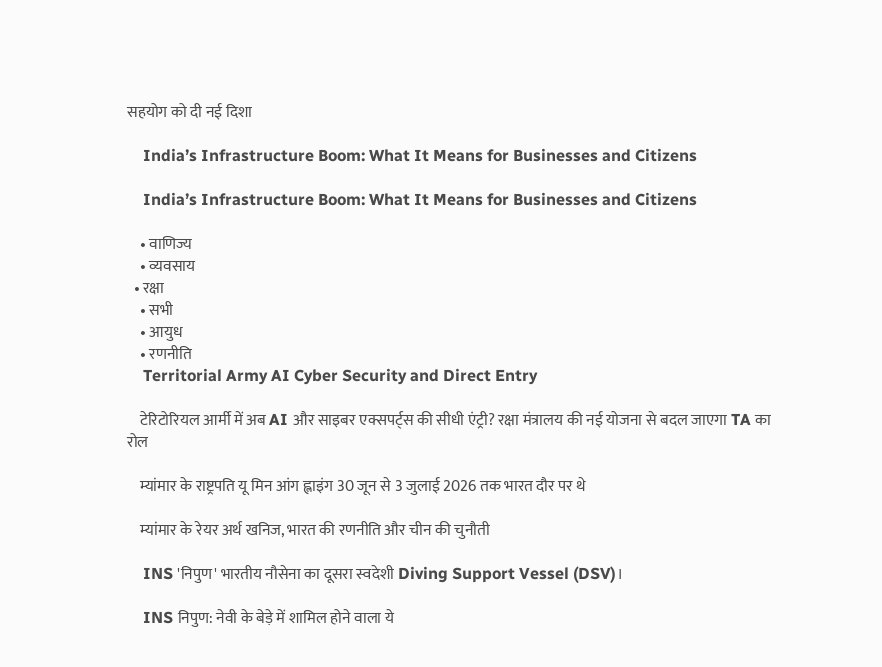सहयोग को दी नई दिशा

    India’s Infrastructure Boom: What It Means for Businesses and Citizens

    India’s Infrastructure Boom: What It Means for Businesses and Citizens

    • वाणिज्य
    • व्यवसाय
  • रक्षा
    • सभी
    • आयुध
    • रणनीति
    Territorial Army AI Cyber Security and Direct Entry

    टेरिटोरियल आर्मी में अब AI और साइबर एक्सपर्ट्स की सीधी एंट्री? रक्षा मंत्रालय की नई योजना से बदल जाएगा TA का रोल

    म्यांमार के राष्ट्रपति यू मिन आंग ह्लाइंग 30 जून से 3 जुलाई 2026 तक भारत दौर पर थे

    म्यांमार के रेयर अर्थ खनिज, भारत की रणनीति और चीन की चुनौती

    INS 'निपुण' भारतीय नौसेना का दूसरा स्वदेशी Diving Support Vessel (DSV)।

    INS निपुण: नेवी के बेड़े में शामिल होने वाला ये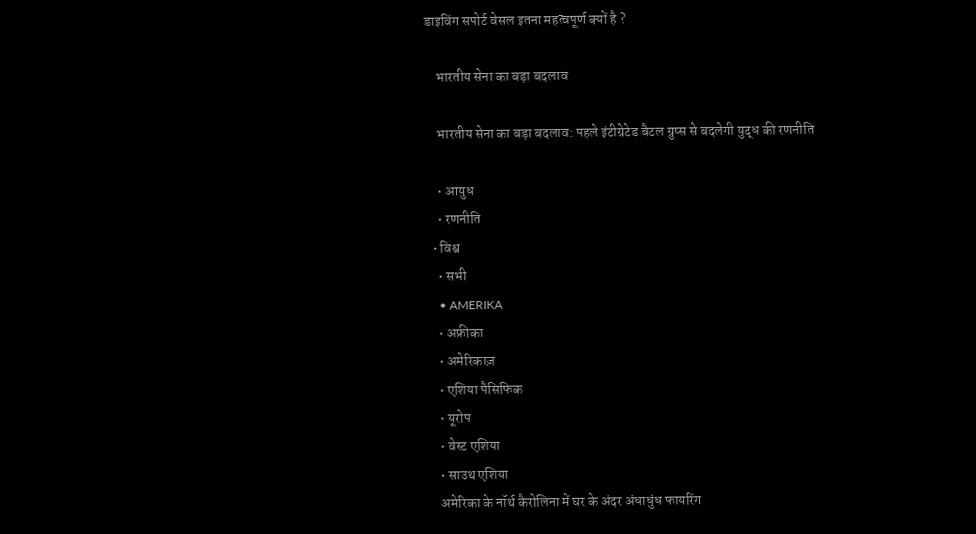डाइविंग सपोर्ट वेसल इतना महत्वपूर्ण क्यों है ?

    भारतीय सेना का बड़ा बदलाव

    भारतीय सेना का बड़ा बदलाव: पहले इंटीग्रेटेड बैटल ग्रुप्स से बदलेगी युद्ध की रणनीति

    • आयुध
    • रणनीति
  • विश्व
    • सभी
    • AMERIKA
    • अफ्रीका
    • अमेरिकाज़
    • एशिया पैसिफिक
    • यूरोप
    • वेस्ट एशिया
    • साउथ एशिया
    अमेरिका के नॉर्थ कैरोलिना में घर के अंदर अंधाधुंध फायरिंग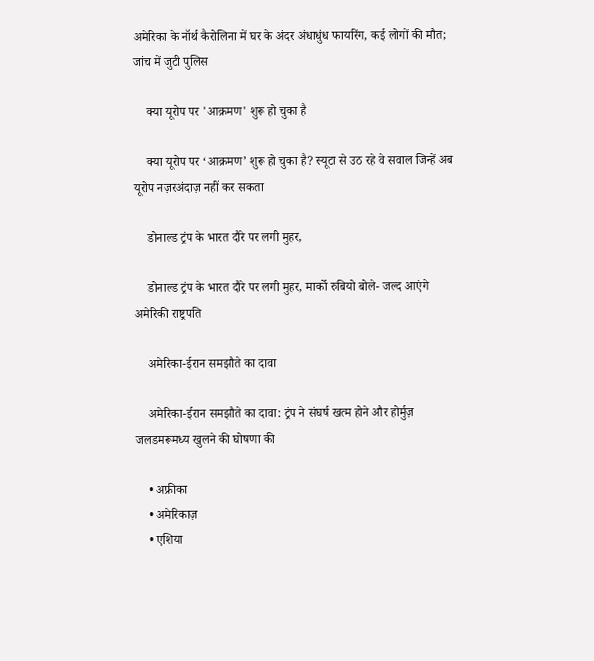अमेरिका के नॉर्थ कैरोलिना में घर के अंदर अंधाधुंध फायरिंग, कई लोगों की मौत; जांच में जुटी पुलिस

    क्या यूरोप पर 'आक्रमण' शुरू हो चुका है

    क्या यूरोप पर ‘आक्रमण’ शुरू हो चुका है? स्यूटा से उठ रहे वे सवाल जिन्हें अब यूरोप नज़रअंदाज़ नहीं कर सकता

    डोनाल्ड ट्रंप के भारत दौरे पर लगी मुहर,

    डोनाल्ड ट्रंप के भारत दौरे पर लगी मुहर, मार्को रुबियो बोले- जल्द आएंगे अमेरिकी राष्ट्रपति

    अमेरिका-ईरान समझौते का दावा

    अमेरिका-ईरान समझौते का दावा: ट्रंप ने संघर्ष खत्म होने और होर्मुज़ जलडमरूमध्य खुलने की घोषणा की

    • अफ्रीका
    • अमेरिकाज़
    • एशिया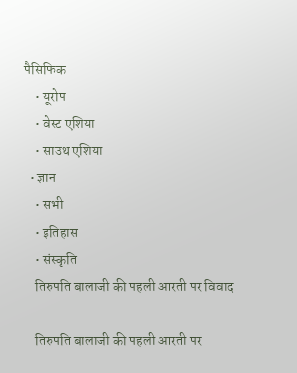पैसिफिक
    • यूरोप
    • वेस्ट एशिया
    • साउथ एशिया
  • ज्ञान
    • सभी
    • इतिहास
    • संस्कृति
    तिरुपति बालाजी की पहली आरती पर विवाद

    तिरुपति बालाजी की पहली आरती पर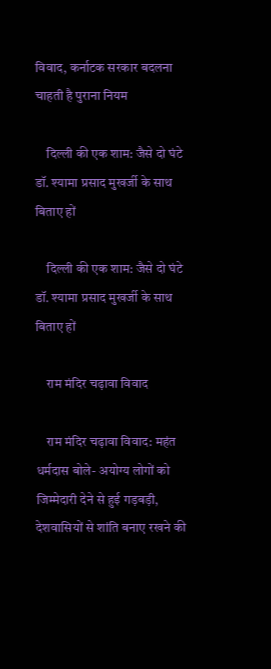विवाद, कर्नाटक सरकार बदलना चाहती है पुराना नियम

    दिल्ली की एक शाम: जैसे दो घंटे डॉ. श्यामा प्रसाद मुखर्जी के साथ बिताए हों

    दिल्ली की एक शाम: जैसे दो घंटे डॉ. श्यामा प्रसाद मुखर्जी के साथ बिताए हों

    राम मंदिर चढ़ावा विवाद

    राम मंदिर चढ़ावा विवाद: महंत धर्मदास बोले- अयोग्य लोगों को जिम्मेदारी देने से हुई गड़बड़ी, देशवासियों से शांति बनाए रखने की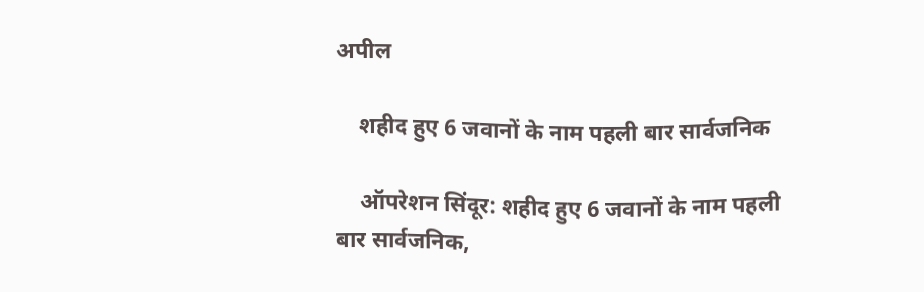अपील

    शहीद हुए 6 जवानों के नाम पहली बार सार्वजनिक

    ऑपरेशन सिंदूर: शहीद हुए 6 जवानों के नाम पहली बार सार्वजनिक,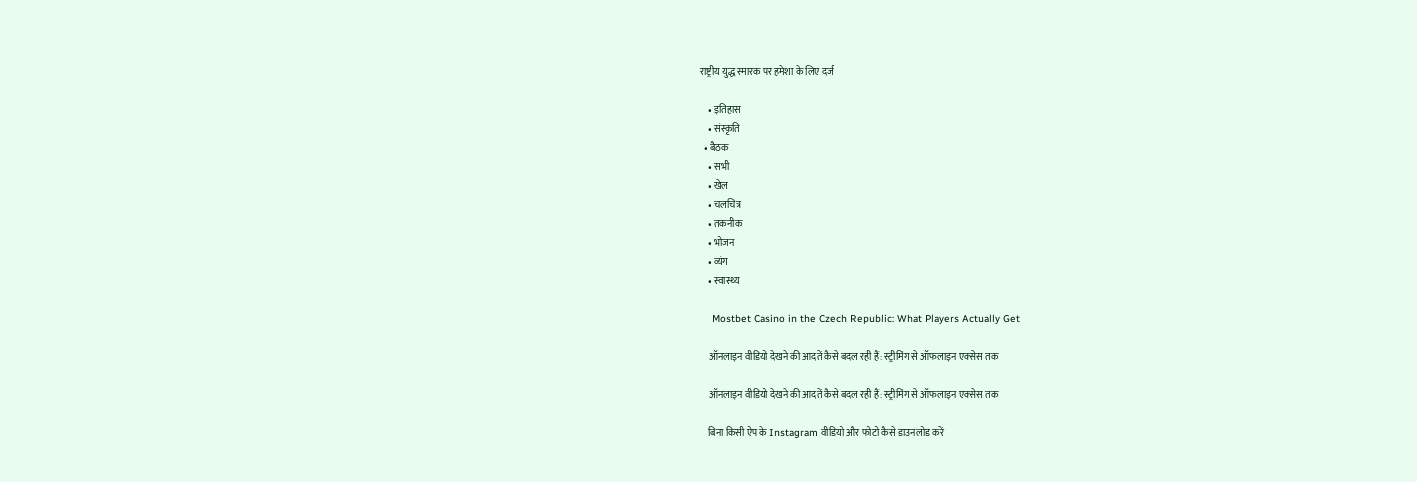राष्ट्रीय युद्ध स्मारक पर हमेशा के लिए दर्ज

    • इतिहास
    • संस्कृति
  • बैठक
    • सभी
    • खेल
    • चलचित्र
    • तकनीक
    • भोजन
    • व्यंग
    • स्वास्थ्य

    Mostbet Casino in the Czech Republic: What Players Actually Get

    ऑनलाइन वीडियो देखने की आदतें कैसे बदल रही हैं: स्ट्रीमिंग से ऑफलाइन एक्सेस तक

    ऑनलाइन वीडियो देखने की आदतें कैसे बदल रही हैं: स्ट्रीमिंग से ऑफलाइन एक्सेस तक

    बिना किसी ऐप के Instagram वीडियो और फोटो कैसे डाउनलोड करें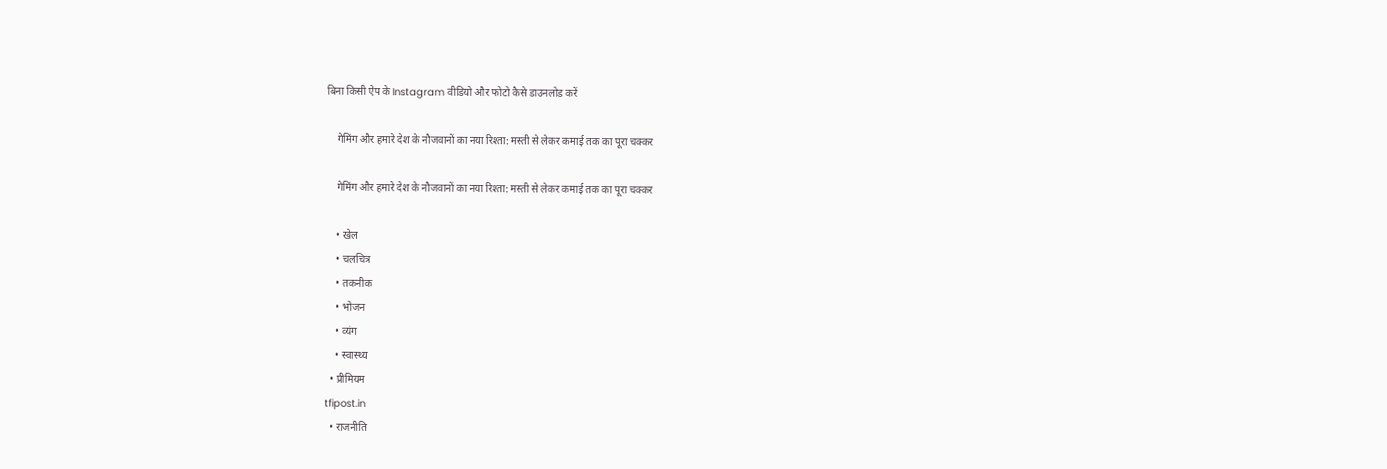बिना किसी ऐप के Instagram वीडियो और फोटो कैसे डाउनलोड करें

    गेमिंग और हमारे देश के नौजवानों का नया रिश्ता: मस्ती से लेकर कमाई तक का पूरा चक्कर

    गेमिंग और हमारे देश के नौजवानों का नया रिश्ता: मस्ती से लेकर कमाई तक का पूरा चक्कर

    • खेल
    • चलचित्र
    • तकनीक
    • भोजन
    • व्यंग
    • स्वास्थ्य
  • प्रीमियम
tfipost.in
  • राजनीति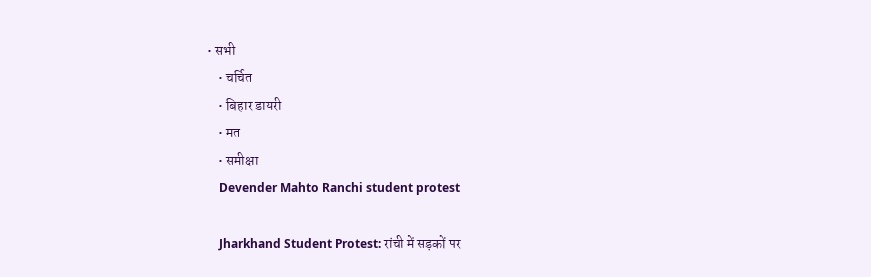• सभी
    • चर्चित
    • बिहार डायरी
    • मत
    • समीक्षा
    Devender Mahto Ranchi student protest

    Jharkhand Student Protest: रांची में सड़कों पर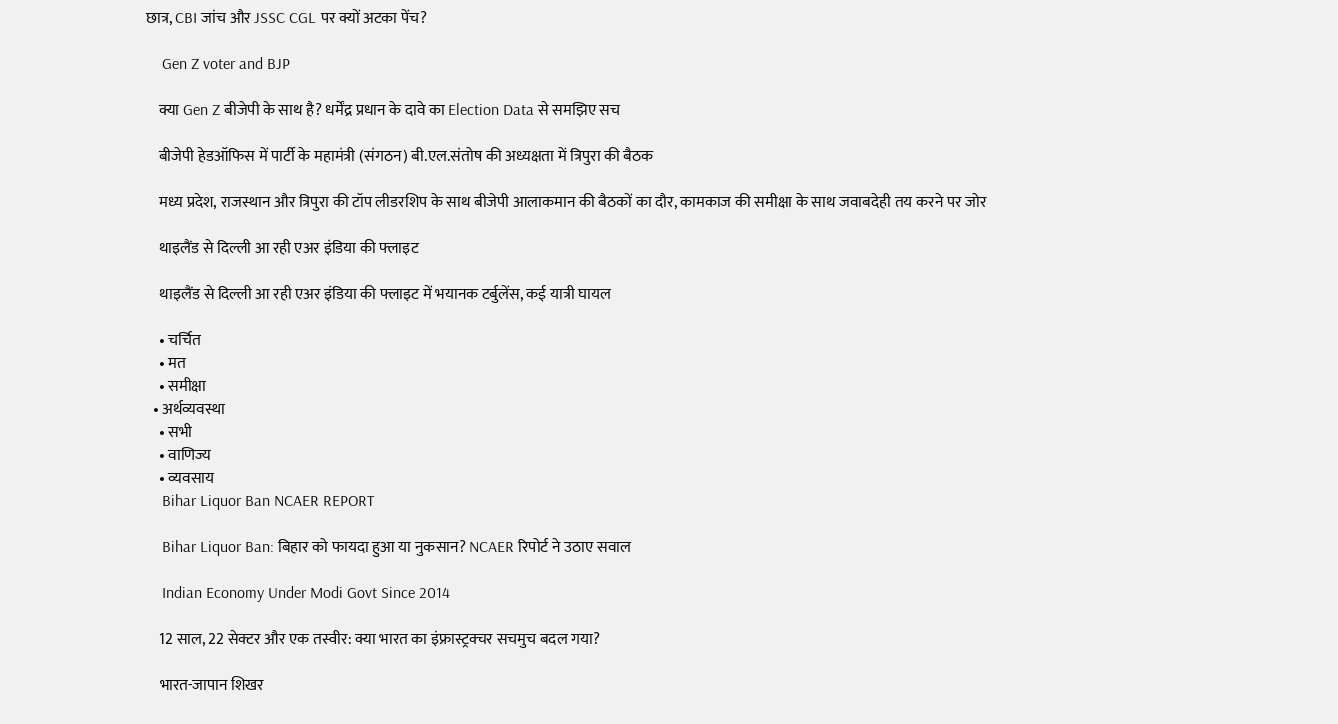छात्र, CBI जांच और JSSC CGL पर क्यों अटका पेंच?

    Gen Z voter and BJP

    क्या Gen Z बीजेपी के साथ है? धर्मेंद्र प्रधान के दावे का Election Data से समझिए सच

    बीजेपी हेडऑफिस में पार्टी के महामंत्री (संगठन) बी.एल.संतोष की अध्यक्षता में त्रिपुरा की बैठक

    मध्य प्रदेश, राजस्थान और त्रिपुरा की टॉप लीडरशिप के साथ बीजेपी आलाकमान की बैठकों का दौर, कामकाज की समीक्षा के साथ जवाबदेही तय करने पर जोर

    थाइलैंड से दिल्ली आ रही एअर इंडिया की फ्लाइट

    थाइलैंड से दिल्ली आ रही एअर इंडिया की फ्लाइट में भयानक टर्बुलेंस, कई यात्री घायल

    • चर्चित
    • मत
    • समीक्षा
  • अर्थव्यवस्था
    • सभी
    • वाणिज्य
    • व्यवसाय
    Bihar Liquor Ban NCAER REPORT

    Bihar Liquor Ban: बिहार को फायदा हुआ या नुकसान? NCAER रिपोर्ट ने उठाए सवाल

    Indian Economy Under Modi Govt Since 2014

    12 साल, 22 सेक्टर और एक तस्वीर: क्या भारत का इंफ्रास्ट्रक्चर सचमुच बदल गया?

    भारत-जापान शिखर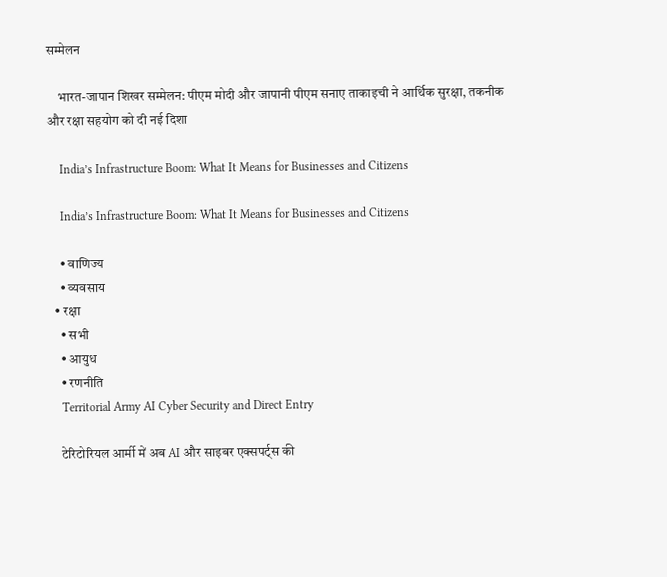सम्मेलन

    भारत-जापान शिखर सम्मेलन: पीएम मोदी और जापानी पीएम सनाए ताकाइची ने आर्थिक सुरक्षा, तकनीक और रक्षा सहयोग को दी नई दिशा

    India’s Infrastructure Boom: What It Means for Businesses and Citizens

    India’s Infrastructure Boom: What It Means for Businesses and Citizens

    • वाणिज्य
    • व्यवसाय
  • रक्षा
    • सभी
    • आयुध
    • रणनीति
    Territorial Army AI Cyber Security and Direct Entry

    टेरिटोरियल आर्मी में अब AI और साइबर एक्सपर्ट्स की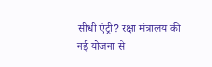सीधी एंट्री? रक्षा मंत्रालय की नई योजना से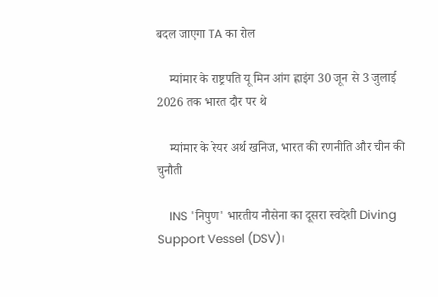बदल जाएगा TA का रोल

    म्यांमार के राष्ट्रपति यू मिन आंग ह्लाइंग 30 जून से 3 जुलाई 2026 तक भारत दौर पर थे

    म्यांमार के रेयर अर्थ खनिज, भारत की रणनीति और चीन की चुनौती

    INS 'निपुण' भारतीय नौसेना का दूसरा स्वदेशी Diving Support Vessel (DSV)।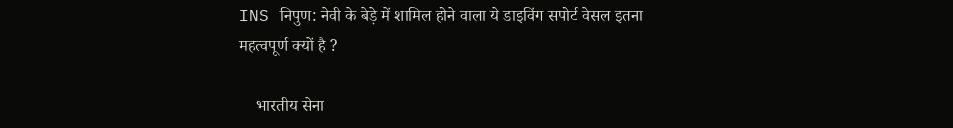INS निपुण: नेवी के बेड़े में शामिल होने वाला ये डाइविंग सपोर्ट वेसल इतना महत्वपूर्ण क्यों है ?

    भारतीय सेना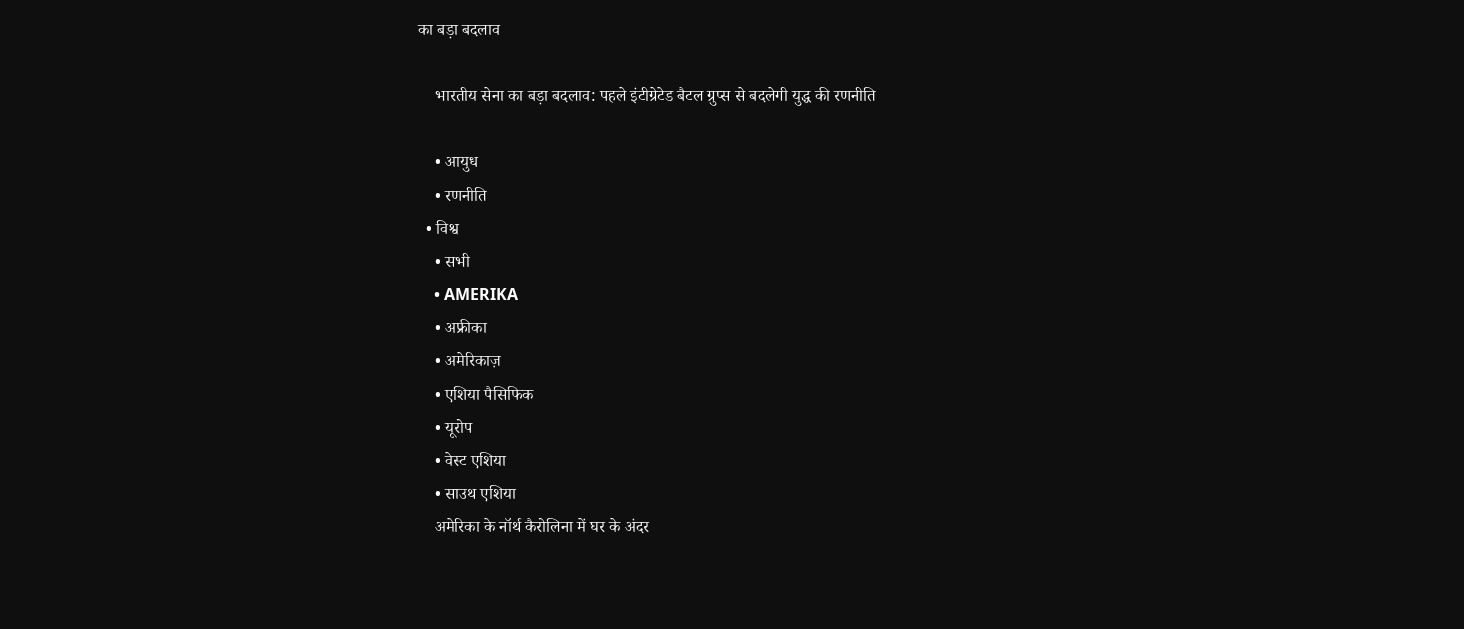का बड़ा बदलाव

    भारतीय सेना का बड़ा बदलाव: पहले इंटीग्रेटेड बैटल ग्रुप्स से बदलेगी युद्ध की रणनीति

    • आयुध
    • रणनीति
  • विश्व
    • सभी
    • AMERIKA
    • अफ्रीका
    • अमेरिकाज़
    • एशिया पैसिफिक
    • यूरोप
    • वेस्ट एशिया
    • साउथ एशिया
    अमेरिका के नॉर्थ कैरोलिना में घर के अंदर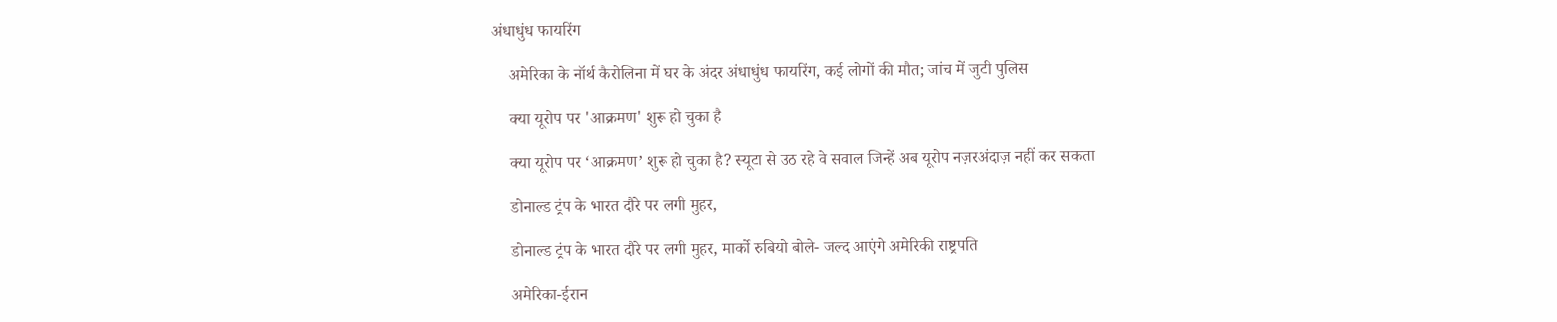अंधाधुंध फायरिंग

    अमेरिका के नॉर्थ कैरोलिना में घर के अंदर अंधाधुंध फायरिंग, कई लोगों की मौत; जांच में जुटी पुलिस

    क्या यूरोप पर 'आक्रमण' शुरू हो चुका है

    क्या यूरोप पर ‘आक्रमण’ शुरू हो चुका है? स्यूटा से उठ रहे वे सवाल जिन्हें अब यूरोप नज़रअंदाज़ नहीं कर सकता

    डोनाल्ड ट्रंप के भारत दौरे पर लगी मुहर,

    डोनाल्ड ट्रंप के भारत दौरे पर लगी मुहर, मार्को रुबियो बोले- जल्द आएंगे अमेरिकी राष्ट्रपति

    अमेरिका-ईरान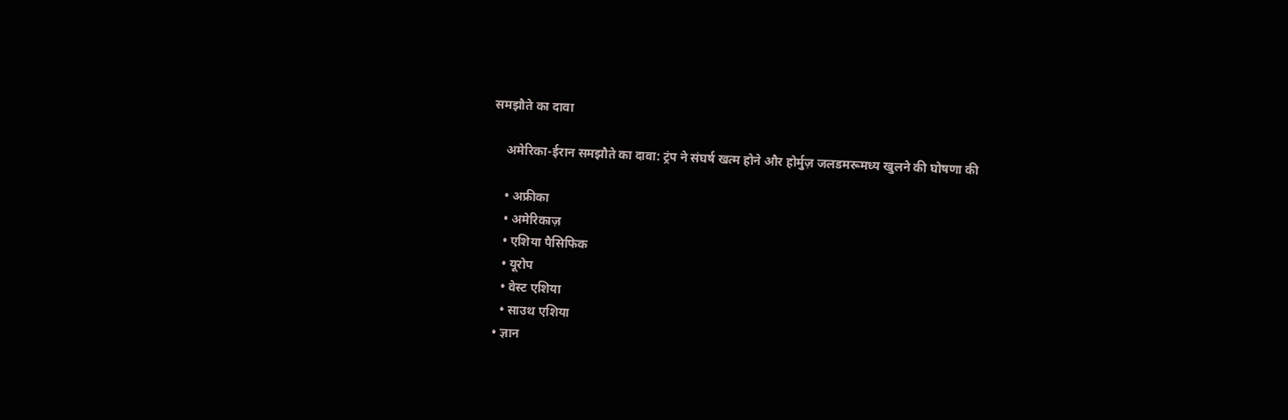समझौते का दावा

    अमेरिका-ईरान समझौते का दावा: ट्रंप ने संघर्ष खत्म होने और होर्मुज़ जलडमरूमध्य खुलने की घोषणा की

    • अफ्रीका
    • अमेरिकाज़
    • एशिया पैसिफिक
    • यूरोप
    • वेस्ट एशिया
    • साउथ एशिया
  • ज्ञान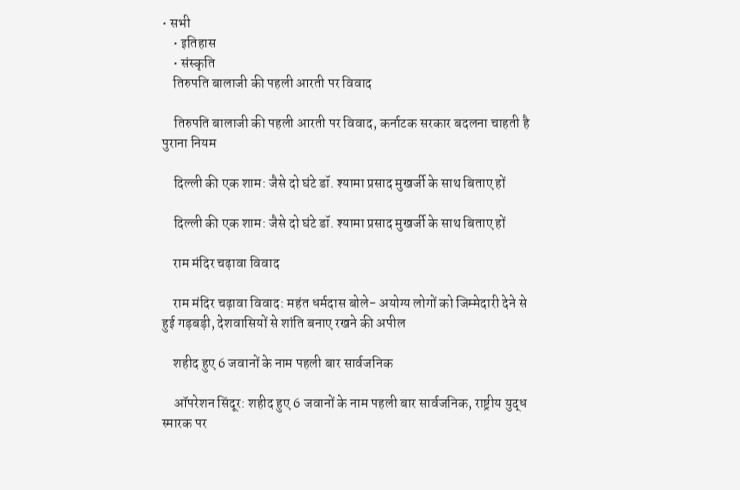• सभी
    • इतिहास
    • संस्कृति
    तिरुपति बालाजी की पहली आरती पर विवाद

    तिरुपति बालाजी की पहली आरती पर विवाद, कर्नाटक सरकार बदलना चाहती है पुराना नियम

    दिल्ली की एक शाम: जैसे दो घंटे डॉ. श्यामा प्रसाद मुखर्जी के साथ बिताए हों

    दिल्ली की एक शाम: जैसे दो घंटे डॉ. श्यामा प्रसाद मुखर्जी के साथ बिताए हों

    राम मंदिर चढ़ावा विवाद

    राम मंदिर चढ़ावा विवाद: महंत धर्मदास बोले- अयोग्य लोगों को जिम्मेदारी देने से हुई गड़बड़ी, देशवासियों से शांति बनाए रखने की अपील

    शहीद हुए 6 जवानों के नाम पहली बार सार्वजनिक

    ऑपरेशन सिंदूर: शहीद हुए 6 जवानों के नाम पहली बार सार्वजनिक, राष्ट्रीय युद्ध स्मारक पर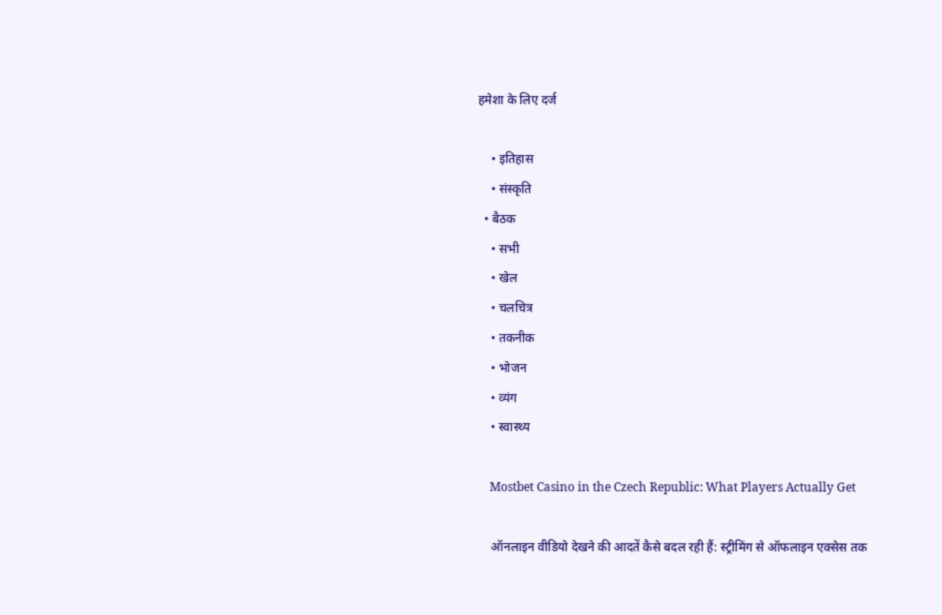हमेशा के लिए दर्ज

    • इतिहास
    • संस्कृति
  • बैठक
    • सभी
    • खेल
    • चलचित्र
    • तकनीक
    • भोजन
    • व्यंग
    • स्वास्थ्य

    Mostbet Casino in the Czech Republic: What Players Actually Get

    ऑनलाइन वीडियो देखने की आदतें कैसे बदल रही हैं: स्ट्रीमिंग से ऑफलाइन एक्सेस तक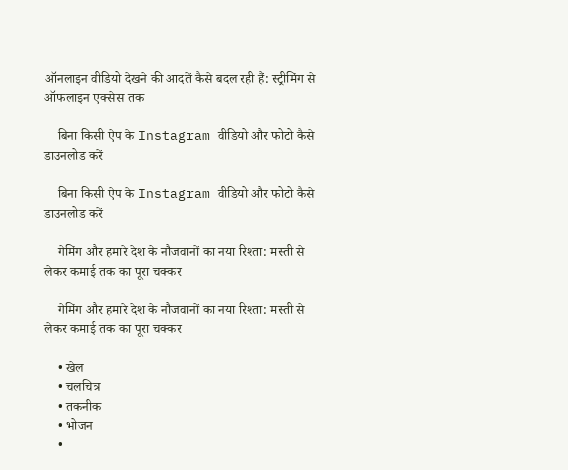ऑनलाइन वीडियो देखने की आदतें कैसे बदल रही हैं: स्ट्रीमिंग से ऑफलाइन एक्सेस तक

    बिना किसी ऐप के Instagram वीडियो और फोटो कैसे डाउनलोड करें

    बिना किसी ऐप के Instagram वीडियो और फोटो कैसे डाउनलोड करें

    गेमिंग और हमारे देश के नौजवानों का नया रिश्ता: मस्ती से लेकर कमाई तक का पूरा चक्कर

    गेमिंग और हमारे देश के नौजवानों का नया रिश्ता: मस्ती से लेकर कमाई तक का पूरा चक्कर

    • खेल
    • चलचित्र
    • तकनीक
    • भोजन
    •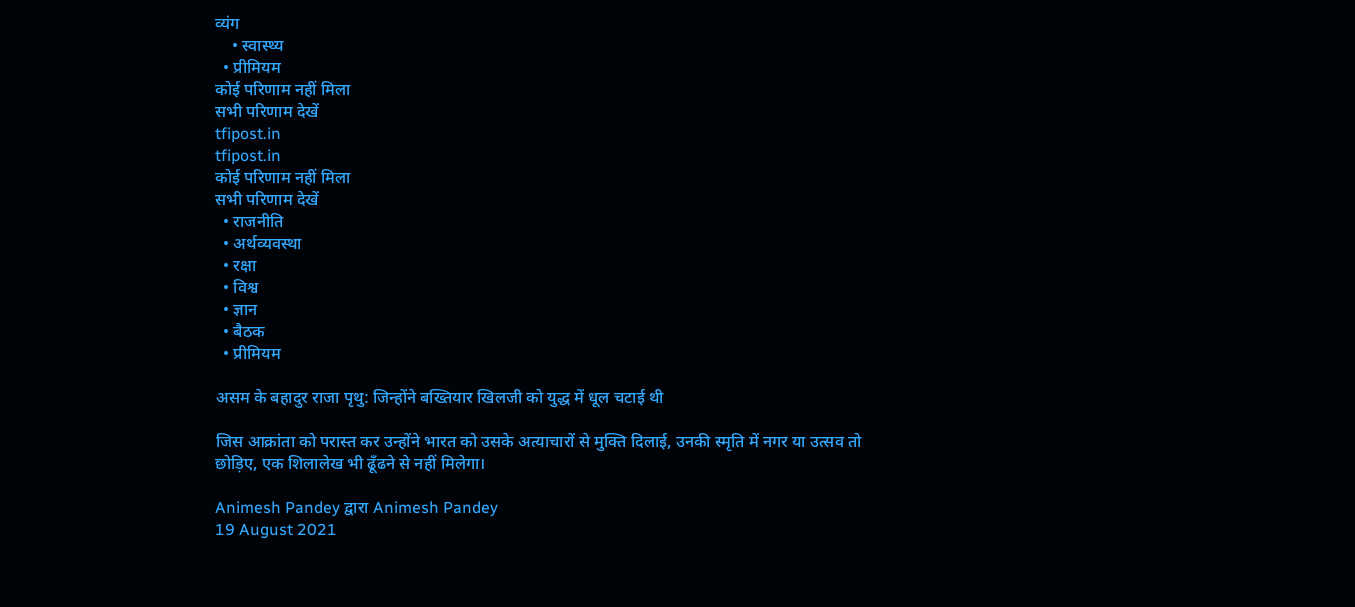व्यंग
    • स्वास्थ्य
  • प्रीमियम
कोई परिणाम नहीं मिला
सभी परिणाम देखें
tfipost.in
tfipost.in
कोई परिणाम नहीं मिला
सभी परिणाम देखें
  • राजनीति
  • अर्थव्यवस्था
  • रक्षा
  • विश्व
  • ज्ञान
  • बैठक
  • प्रीमियम

असम के बहादुर राजा पृथु: जिन्होंने बख्तियार खिलजी को युद्ध में धूल चटाई थी

जिस आक्रांता को परास्त कर उन्होंने भारत को उसके अत्याचारों से मुक्ति दिलाई, उनकी स्मृति में नगर या उत्सव तो छोड़िए, एक शिलालेख भी ढूँढने से नहीं मिलेगा।

Animesh Pandey द्वारा Animesh Pandey
19 August 2021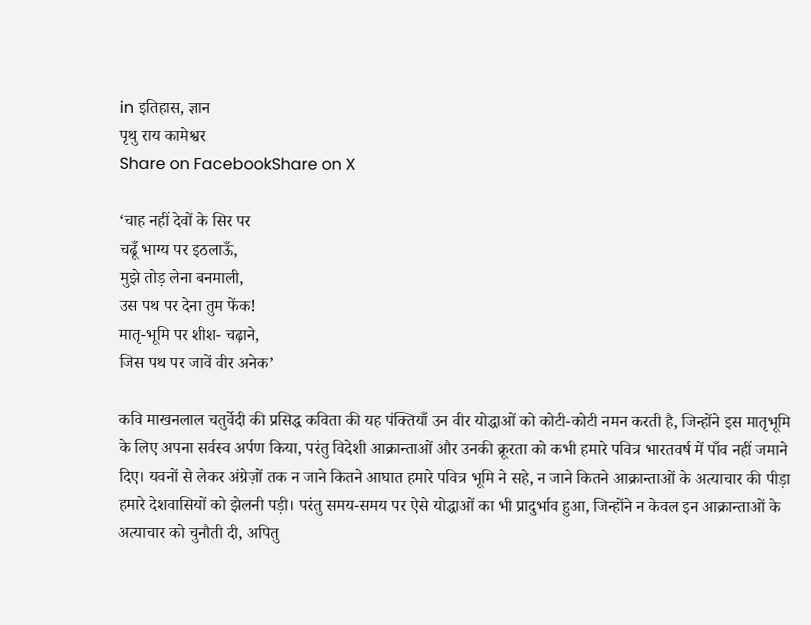in इतिहास, ज्ञान
पृथु राय कामेश्वर
Share on FacebookShare on X

‘चाह नहीं देवों के सिर पर
चढूँ भाग्य पर इठलाऊँ,
मुझे तोड़ लेना बनमाली,
उस पथ पर देना तुम फेंक!
मातृ-भूमि पर शीश- चढ़ाने,
जिस पथ पर जावें वीर अनेक’

कवि माखनलाल चतुर्वेदी की प्रसिद्ध कविता की यह पंक्तियाँ उन वीर योद्धाओं को कोटी-कोटी नमन करती है, जिन्होंने इस मातृभूमि के लिए अपना सर्वस्व अर्पण किया, परंतु विदेशी आक्रान्ताओं और उनकी क्रूरता को कभी हमारे पवित्र भारतवर्ष में पाँव नहीं जमाने दिए। यवनों से लेकर अंग्रेज़ों तक न जाने कितने आघात हमारे पवित्र भूमि ने सहे, न जाने कितने आक्रान्ताओं के अत्याचार की पीड़ा हमारे देशवासियों को झेलनी पड़ी। परंतु समय-समय पर ऐसे योद्धाओं का भी प्रादुर्भाव हुआ, जिन्होंने न केवल इन आक्रान्ताओं के अत्याचार को चुनौती दी, अपितु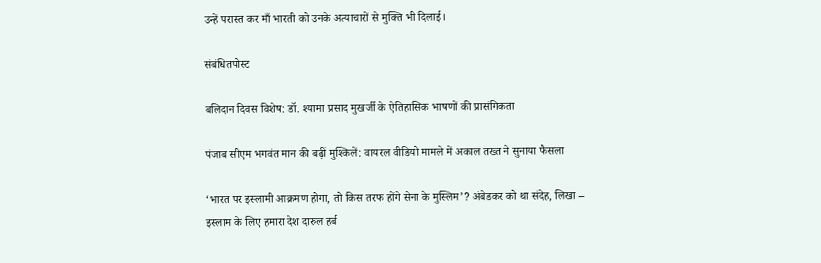उन्हें परास्त कर माँ भारती को उनके अत्याचारों से मुक्ति भी दिलाई।

संबंधितपोस्ट

बलिदान दिवस विशेष: डॉ. श्यामा प्रसाद मुखर्जी के ऐतिहासिक भाषणों की प्रासंगिकता

पंजाब सीएम भगवंत मान की बढ़ीं मुश्किलें: वायरल वीडियो मामले में अकाल तख्त ने सुनाया फैसला

‘भारत पर इस्लामी आक्रमण होगा, तो किस तरफ होंगे सेना के मुस्लिम’? अंबेडकर को था संदेह, लिखा – इस्लाम के लिए हमारा देश दारुल हर्ब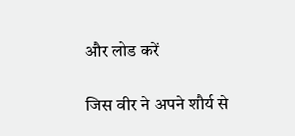और लोड करें

जिस वीर ने अपने शौर्य से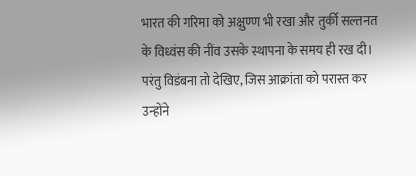भारत की गरिमा को अक्षुण्ण भी रखा और तुर्की सल्तनत के विध्वंस की नींव उसके स्थापना के समय ही रख दी। परंतु विडंबना तो देखिए, जिस आक्रांता को परास्त कर उन्होंने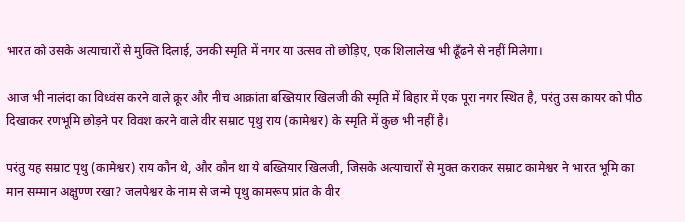भारत को उसके अत्याचारों से मुक्ति दिलाई, उनकी स्मृति में नगर या उत्सव तो छोड़िए, एक शिलालेख भी ढूँढने से नहीं मिलेगा।

आज भी नालंदा का विध्वंस करने वाले क्रूर और नीच आक्रांता बख्तियार खिलजी की स्मृति में बिहार में एक पूरा नगर स्थित है, परंतु उस कायर को पीठ दिखाकर रणभूमि छोड़ने पर विवश करने वाले वीर सम्राट पृथु राय (कामेश्वर) के स्मृति में कुछ भी नहीं है।

परंतु यह सम्राट पृथु (कामेश्वर) राय कौन थे, और कौन था ये बख्तियार खिलजी, जिसके अत्याचारों से मुक्त कराकर सम्राट कामेश्वर ने भारत भूमि का मान सम्मान अक्षुण्ण रखा? जलपेश्वर के नाम से जन्मे पृथु कामरूप प्रांत के वीर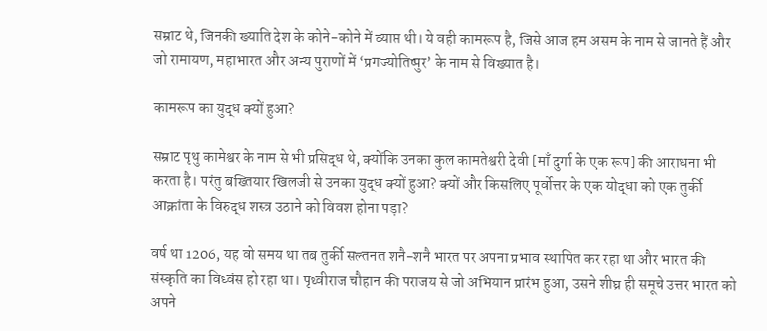सम्राट थे, जिनकी ख्याति देश के कोने-कोने में व्याप्त थी। ये वही कामरूप है, जिसे आज हम असम के नाम से जानते हैं और जो रामायण, महाभारत और अन्य पुराणों में ‘प्रगज्योतिष्पुर’ के नाम से विख्यात है।

कामरूप का युद्ध क्यों हुआ?

सम्राट पृथु कामेश्वर के नाम से भी प्रसिद्ध थे, क्योंकि उनका कुल कामतेश्वरी देवी [माँ दुर्गा के एक रूप] की आराधना भी करता है। परंतु बख्तियार खिलजी से उनका युद्ध क्यों हुआ? क्यों और किसलिए पूर्वोत्तर के एक योद्धा को एक तुर्की आक्रांता के विरुद्ध शस्त्र उठाने को विवश होना पड़ा?

वर्ष था 1206, यह वो समय था तब तुर्की सल्तनत शनै-शनै भारत पर अपना प्रभाव स्थापित कर रहा था और भारत की संस्कृति का विध्वंस हो रहा था। पृथ्वीराज चौहान की पराजय से जो अभियान प्रारंभ हुआ, उसने शीघ्र ही समूचे उत्तर भारत को अपने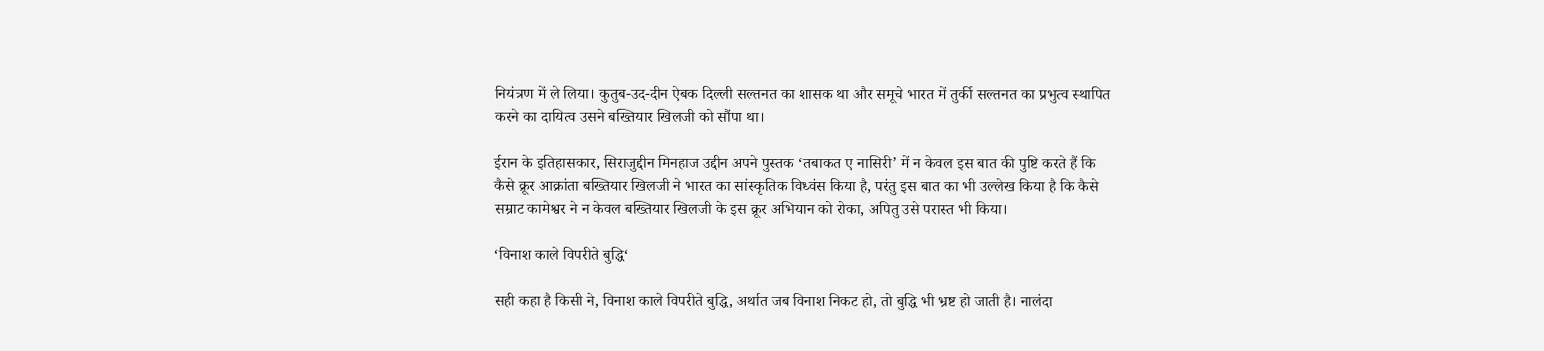नियंत्रण में ले लिया। कुतुब-उद-दीन ऐबक दिल्ली सल्तनत का शासक था और समूचे भारत में तुर्की सल्तनत का प्रभुत्व स्थापित करने का दायित्व उसने बख्तियार खिलजी को सौंपा था।

ईरान के इतिहासकार, सिराजुद्दीन मिनहाज उद्दीन अपने पुस्तक ‘तबाकत ए नासिरी’ में न केवल इस बात की पुष्टि करते हैं कि कैसे क्रूर आक्रांता बख्तियार खिलजी ने भारत का सांस्कृतिक विध्वंस किया है, परंतु इस बात का भी उल्लेख किया है कि कैसे सम्राट कामेश्वर ने न केवल बख्तियार खिलजी के इस क्रूर अभियान को रोका, अपितु उसे परास्त भी किया।

‘विनाश काले विपरीते बुद्धि‘

सही कहा है किसी ने, विनाश काले विपरीते बुद्धि, अर्थात जब विनाश निकट हो, तो बुद्धि भी भ्रष्ट हो जाती है। नालंदा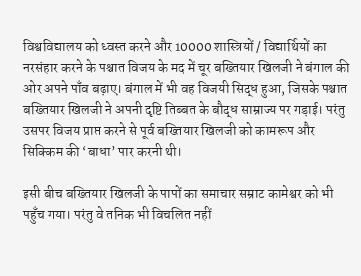विश्वविद्यालय को ध्वस्त करने और 10000 शास्त्रियों / विद्यार्थियों का नरसंहार करने के पश्चात विजय के मद में चूर बख्तियार खिलजी ने बंगाल की ओर अपने पाँव बढ़ाए। बंगाल में भी वह विजयी सिद्ध हुआ, जिसके पश्चात बख्तियार खिलजी ने अपनी दृष्टि तिब्बत के बौद्ध साम्राज्य पर गड़ाई। परंतु उसपर विजय प्राप्त करने से पूर्व बख्तियार खिलजी को कामरूप और सिक्किम की ‘बाधा’ पार करनी थी।

इसी बीच बख्तियार खिलजी के पापों का समाचार सम्राट कामेश्वर को भी पहुँच गया। परंतु वे तनिक भी विचलित नहीं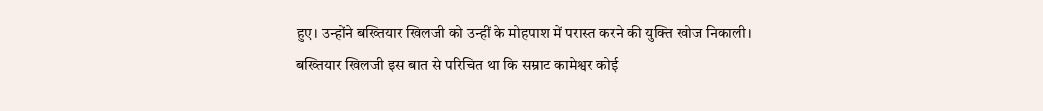हुए। उन्होंने बख्तियार खिलजी को उन्हीं के मोहपाश में परास्त करने की युक्ति खोज निकाली। बख्तियार खिलजी इस बात से परिचित था कि सम्राट कामेश्वर कोई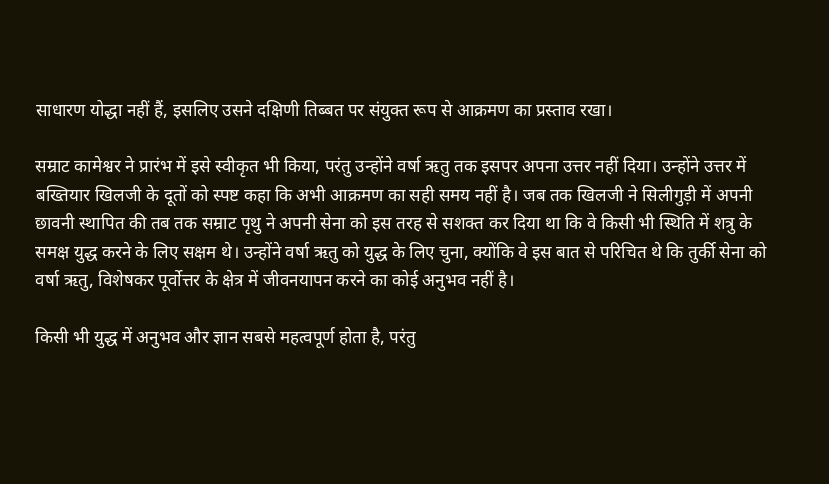साधारण योद्धा नहीं हैं, इसलिए उसने दक्षिणी तिब्बत पर संयुक्त रूप से आक्रमण का प्रस्ताव रखा।

सम्राट कामेश्वर ने प्रारंभ में इसे स्वीकृत भी किया, परंतु उन्होंने वर्षा ऋतु तक इसपर अपना उत्तर नहीं दिया। उन्होंने उत्तर में बख्तियार खिलजी के दूतों को स्पष्ट कहा कि अभी आक्रमण का सही समय नहीं है। जब तक खिलजी ने सिलीगुड़ी में अपनी छावनी स्थापित की तब तक सम्राट पृथु ने अपनी सेना को इस तरह से सशक्त कर दिया था कि वे किसी भी स्थिति में शत्रु के समक्ष युद्ध करने के लिए सक्षम थे। उन्होंने वर्षा ऋतु को युद्ध के लिए चुना, क्योंकि वे इस बात से परिचित थे कि तुर्की सेना को वर्षा ऋतु, विशेषकर पूर्वोत्तर के क्षेत्र में जीवनयापन करने का कोई अनुभव नहीं है।

किसी भी युद्ध में अनुभव और ज्ञान सबसे महत्वपूर्ण होता है, परंतु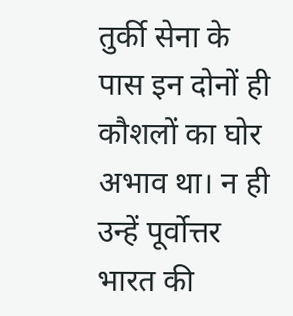तुर्की सेना के पास इन दोनों ही कौशलों का घोर अभाव था। न ही उन्हें पूर्वोत्तर भारत की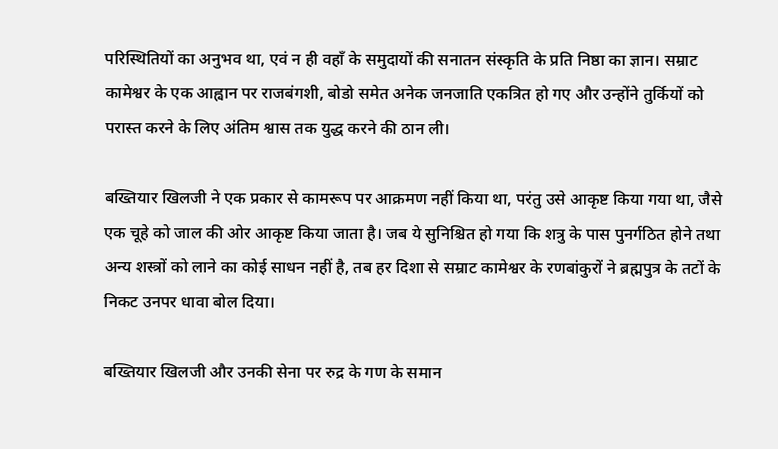परिस्थितियों का अनुभव था, एवं न ही वहाँ के समुदायों की सनातन संस्कृति के प्रति निष्ठा का ज्ञान। सम्राट कामेश्वर के एक आह्वान पर राजबंगशी, बोडो समेत अनेक जनजाति एकत्रित हो गए और उन्होंने तुर्कियों को परास्त करने के लिए अंतिम श्वास तक युद्ध करने की ठान ली।

बख्तियार खिलजी ने एक प्रकार से कामरूप पर आक्रमण नहीं किया था, परंतु उसे आकृष्ट किया गया था, जैसे एक चूहे को जाल की ओर आकृष्ट किया जाता है। जब ये सुनिश्चित हो गया कि शत्रु के पास पुनर्गठित होने तथा अन्य शस्त्रों को लाने का कोई साधन नहीं है, तब हर दिशा से सम्राट कामेश्वर के रणबांकुरों ने ब्रह्मपुत्र के तटों के निकट उनपर धावा बोल दिया।

बख्तियार खिलजी और उनकी सेना पर रुद्र के गण के समान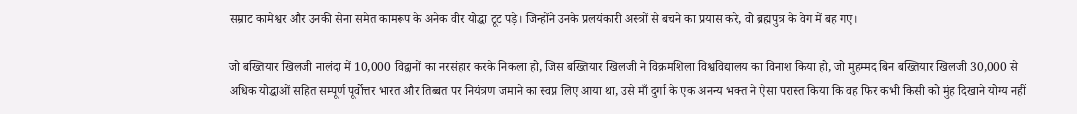सम्राट कामेश्वर और उनकी सेना समेत कामरूप के अनेक वीर योद्धा टूट पड़े। जिन्होंने उनके प्रलयंकारी अस्त्रों से बचने का प्रयास करे, वो ब्रह्मपुत्र के वेग में बह गए।

जो बख्तियार खिलजी नालंदा में 10,000 विद्वानों का नरसंहार करके निकला हो, जिस बख्तियार खिलजी ने विक्रमशिला विश्वविद्यालय का विनाश किया हो, जो मुहम्मद बिन बख्तियार खिलजी 30,000 से अधिक योद्धाओं सहित सम्पूर्ण पूर्वोत्तर भारत और तिब्बत पर नियंत्रण जमाने का स्वप्न लिए आया था, उसे माँ दुर्गा के एक अनन्य भक्त ने ऐसा परास्त किया कि वह फिर कभी किसी को मुंह दिखाने योग्य नहीं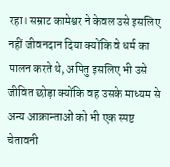रहा। सम्राट कामेश्वर ने केवल उसे इसलिए नहीं जीवनदान दिया क्योंकि वे धर्म का पालन करते थे, अपितु इसलिए भी उसे जीवित छोड़ा क्योंकि वह उसके माध्यम से अन्य आक्रान्ताओं को भी एक स्पष्ट चेतावनी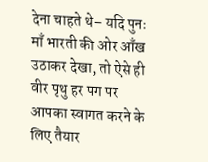देना चाहते थे– यदि पुनः माँ भारती की ओर आँख उठाकर देखा, तो ऐसे ही वीर पृथु हर पग पर आपका स्वागत करने के लिए तैयार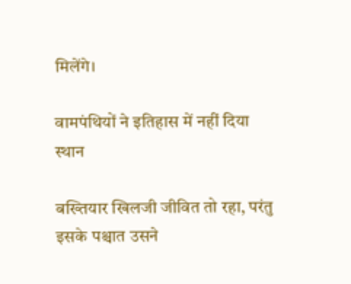मिलेंगे।

वामपंथियों ने इतिहास में नहीं दिया स्थान

बख्तियार खिलजी जीवित तो रहा, परंतु इसके पश्चात उसने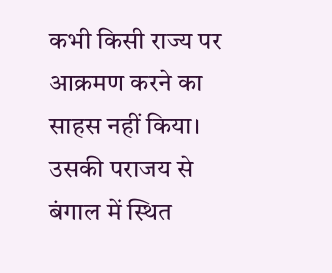कभी किसी राज्य पर आक्रमण करने का साहस नहीं किया। उसकी पराजय से बंगाल में स्थित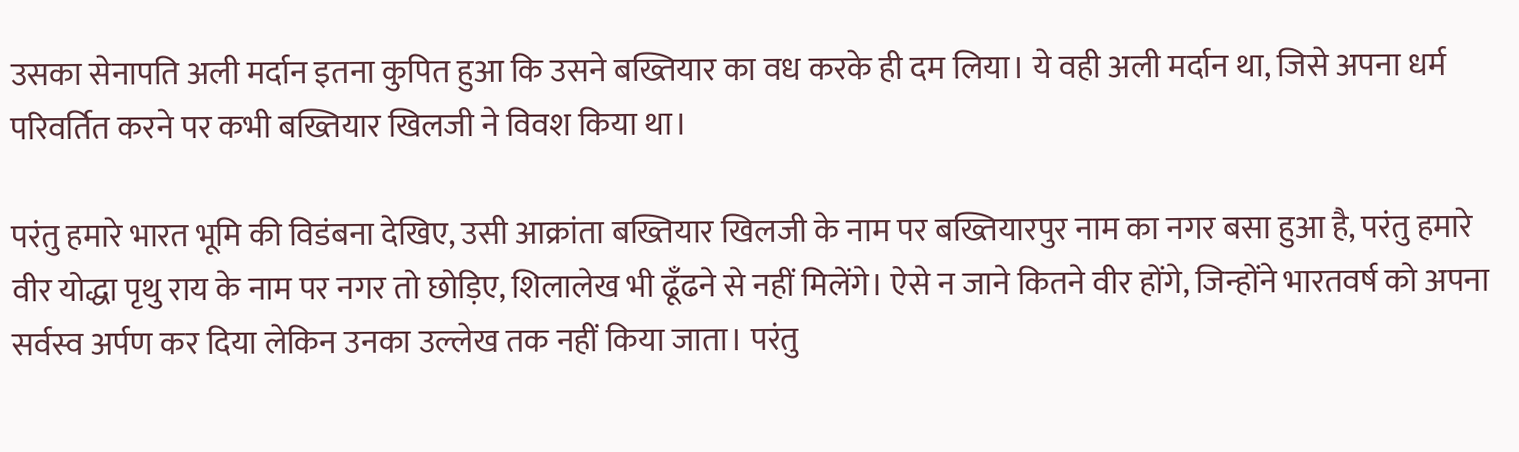उसका सेनापति अली मर्दान इतना कुपित हुआ कि उसने बख्तियार का वध करके ही दम लिया। ये वही अली मर्दान था, जिसे अपना धर्म परिवर्तित करने पर कभी बख्तियार खिलजी ने विवश किया था।

परंतु हमारे भारत भूमि की विडंबना देखिए, उसी आक्रांता बख्तियार खिलजी के नाम पर बख्तियारपुर नाम का नगर बसा हुआ है, परंतु हमारे वीर योद्धा पृथु राय के नाम पर नगर तो छोड़िए, शिलालेख भी ढूँढने से नहीं मिलेंगे। ऐसे न जाने कितने वीर होंगे, जिन्होंने भारतवर्ष को अपना सर्वस्व अर्पण कर दिया लेकिन उनका उल्लेख तक नहीं किया जाता। परंतु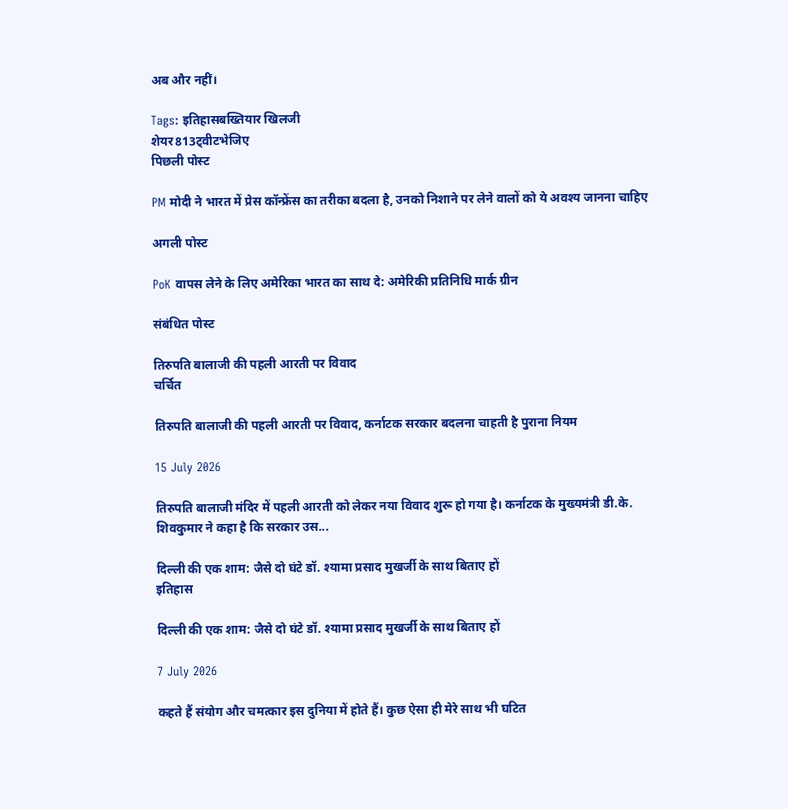अब और नहीं।

Tags: इतिहासबख्तियार खिलजी
शेयर813ट्वीटभेजिए
पिछली पोस्ट

PM मोदी ने भारत में प्रेस कॉन्फ्रेंस का तरीका बदला है, उनको निशाने पर लेने वालों को ये अवश्य जानना चाहिए

अगली पोस्ट

PoK वापस लेने के लिए अमेरिका भारत का साथ दे: अमेरिकी प्रतिनिधि मार्क ग्रीन

संबंधित पोस्ट

तिरुपति बालाजी की पहली आरती पर विवाद
चर्चित

तिरुपति बालाजी की पहली आरती पर विवाद, कर्नाटक सरकार बदलना चाहती है पुराना नियम

15 July 2026

तिरुपति बालाजी मंदिर में पहली आरती को लेकर नया विवाद शुरू हो गया है। कर्नाटक के मुख्यमंत्री डी.के. शिवकुमार ने कहा है कि सरकार उस...

दिल्ली की एक शाम: जैसे दो घंटे डॉ. श्यामा प्रसाद मुखर्जी के साथ बिताए हों
इतिहास

दिल्ली की एक शाम: जैसे दो घंटे डॉ. श्यामा प्रसाद मुखर्जी के साथ बिताए हों

7 July 2026

कहते हैं संयोग और चमत्कार इस दुनिया में होते हैं। कुछ ऐसा ही मेरे साथ भी घटित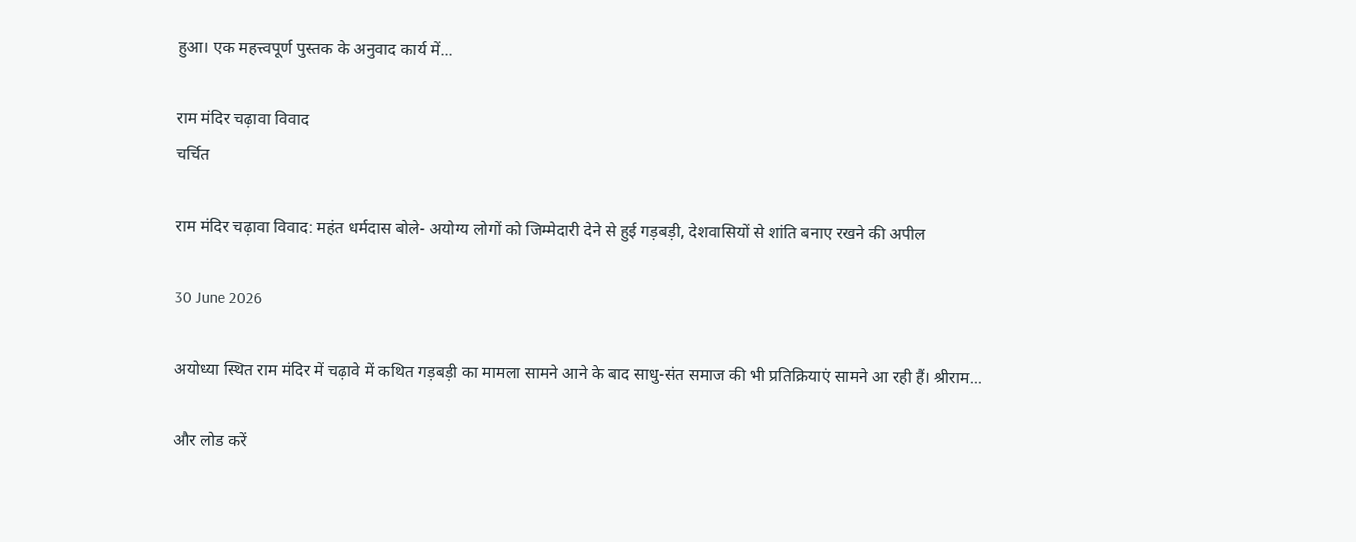हुआ। एक महत्त्वपूर्ण पुस्तक के अनुवाद कार्य में...

राम मंदिर चढ़ावा विवाद
चर्चित

राम मंदिर चढ़ावा विवाद: महंत धर्मदास बोले- अयोग्य लोगों को जिम्मेदारी देने से हुई गड़बड़ी, देशवासियों से शांति बनाए रखने की अपील

30 June 2026

अयोध्या स्थित राम मंदिर में चढ़ावे में कथित गड़बड़ी का मामला सामने आने के बाद साधु-संत समाज की भी प्रतिक्रियाएं सामने आ रही हैं। श्रीराम...

और लोड करें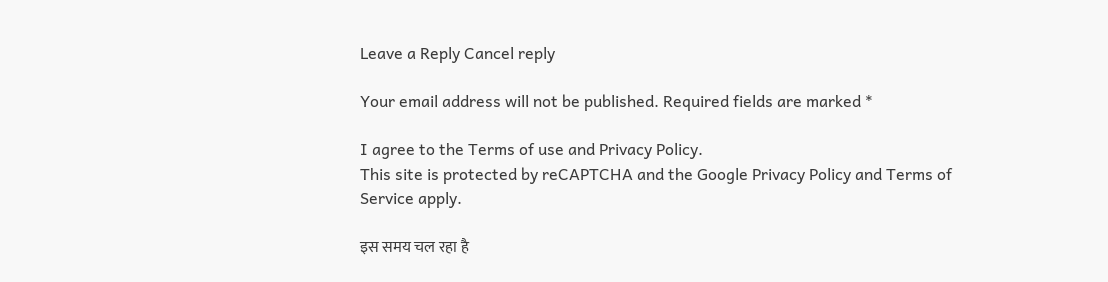Leave a Reply Cancel reply

Your email address will not be published. Required fields are marked *

I agree to the Terms of use and Privacy Policy.
This site is protected by reCAPTCHA and the Google Privacy Policy and Terms of Service apply.

इस समय चल रहा है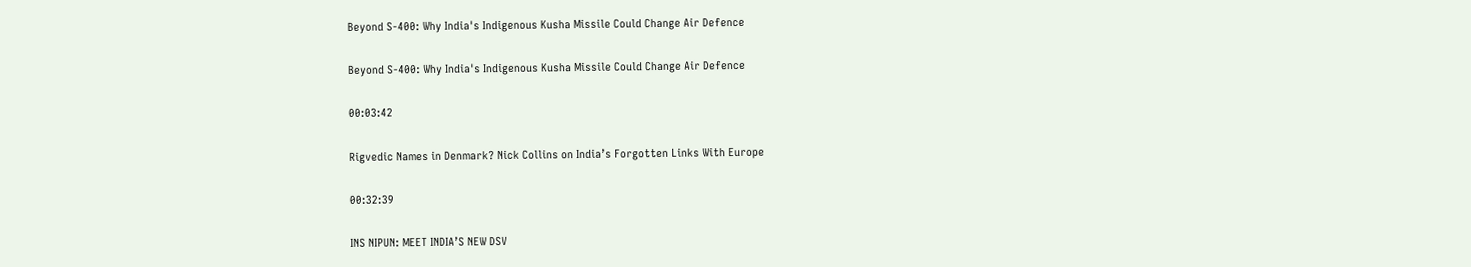Beyond S-400: Why India's Indigenous Kusha Missile Could Change Air Defence

Beyond S-400: Why India's Indigenous Kusha Missile Could Change Air Defence

00:03:42

Rigvedic Names in Denmark? Nick Collins on India’s Forgotten Links With Europe

00:32:39

INS NIPUN: MEET INDIA’S NEW DSV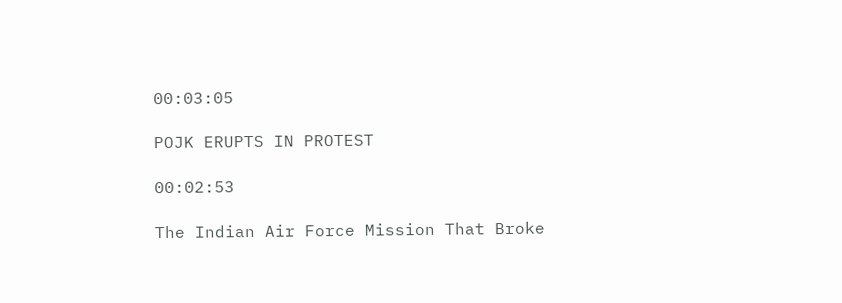00:03:05

POJK ERUPTS IN PROTEST

00:02:53

The Indian Air Force Mission That Broke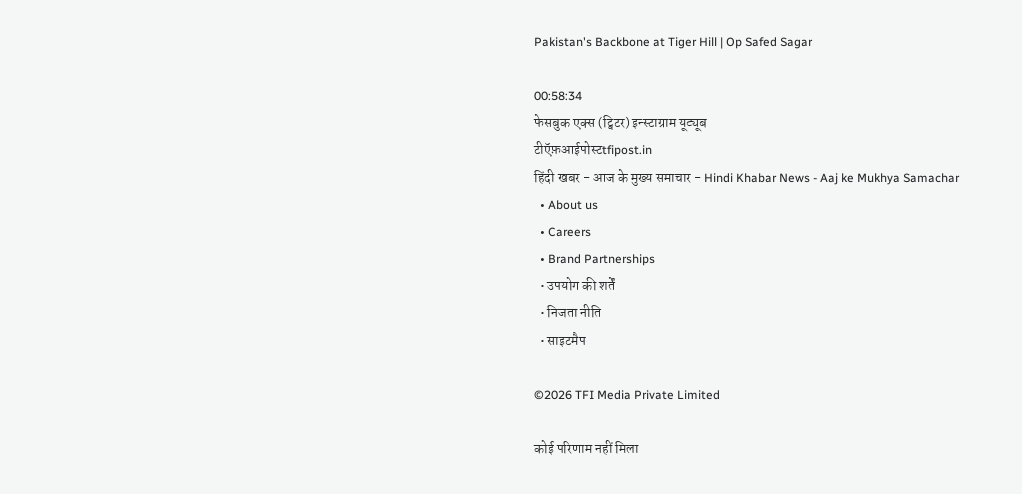Pakistan's Backbone at Tiger Hill | Op Safed Sagar

00:58:34
फेसबुक एक्स (ट्विटर) इन्स्टाग्राम यूट्यूब
टीऍफ़आईपोस्टtfipost.in
हिंदी खबर - आज के मुख्य समाचार - Hindi Khabar News - Aaj ke Mukhya Samachar
  • About us
  • Careers
  • Brand Partnerships
  • उपयोग की शर्तें
  • निजता नीति
  • साइटमैप

©2026 TFI Media Private Limited

कोई परिणाम नहीं मिला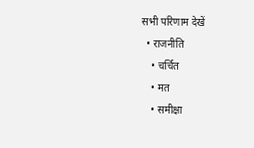सभी परिणाम देखें
  • राजनीति
    • चर्चित
    • मत
    • समीक्षा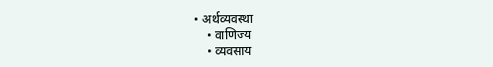• अर्थव्यवस्था
    • वाणिज्य
    • व्यवसाय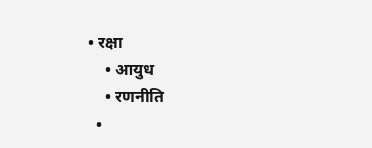• रक्षा
    • आयुध
    • रणनीति
  •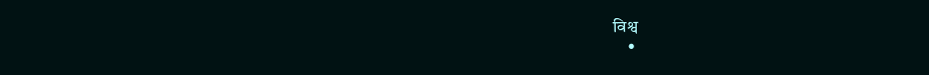विश्व
    •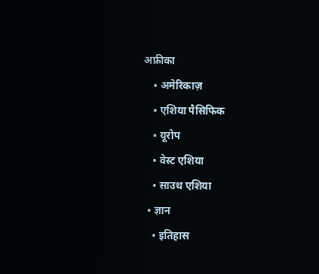अफ्रीका
    • अमेरिकाज़
    • एशिया पैसिफिक
    • यूरोप
    • वेस्ट एशिया
    • साउथ एशिया
  • ज्ञान
    • इतिहास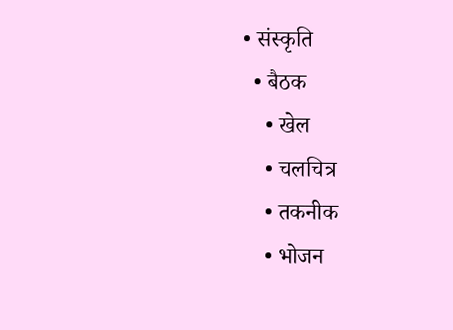• संस्कृति
  • बैठक
    • खेल
    • चलचित्र
    • तकनीक
    • भोजन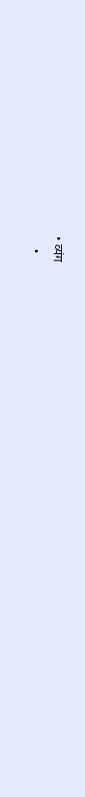• व्यंग
    •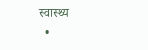स्वास्थ्य
  •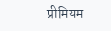प्रीमियम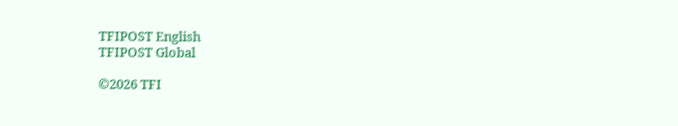TFIPOST English
TFIPOST Global

©2026 TFI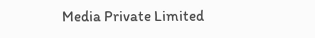Media Private Limited